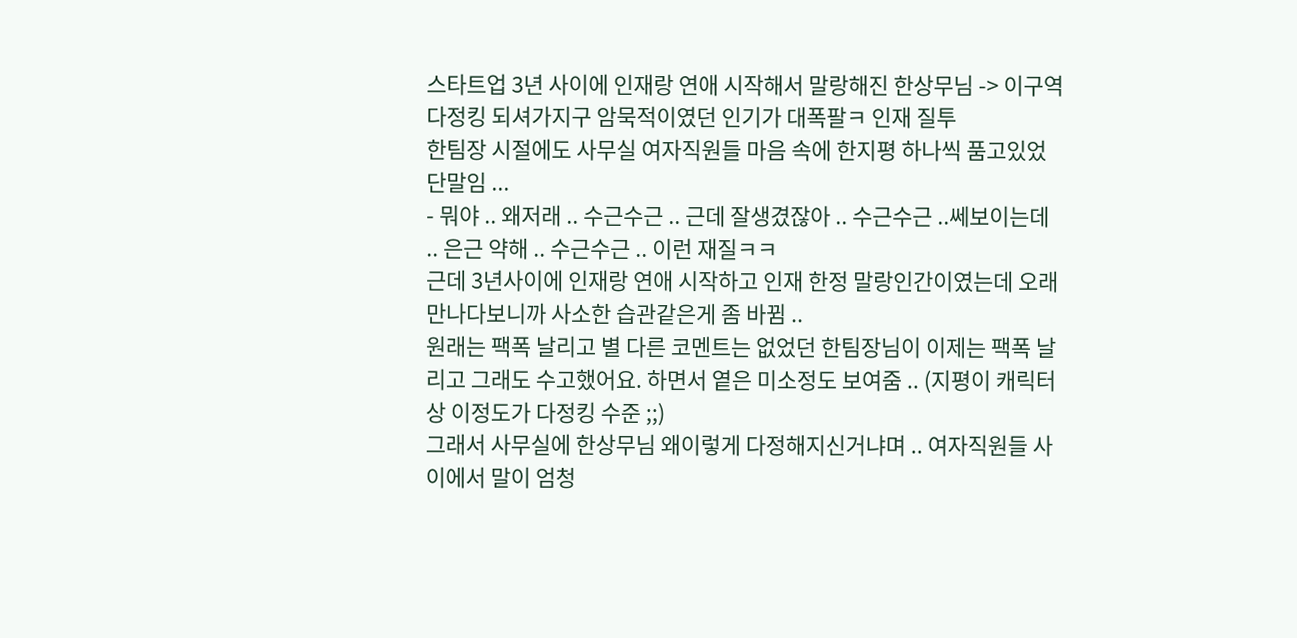스타트업 3년 사이에 인재랑 연애 시작해서 말랑해진 한상무님 -> 이구역 다정킹 되셔가지구 암묵적이였던 인기가 대폭팔ㅋ 인재 질투
한팀장 시절에도 사무실 여자직원들 마음 속에 한지평 하나씩 품고있었단말임 ...
- 뭐야 .. 왜저래 .. 수근수근 .. 근데 잘생겼잖아 .. 수근수근 ..쎄보이는데 .. 은근 약해 .. 수근수근 .. 이런 재질ㅋㅋ
근데 3년사이에 인재랑 연애 시작하고 인재 한정 말랑인간이였는데 오래 만나다보니까 사소한 습관같은게 좀 바뀜 ..
원래는 팩폭 날리고 별 다른 코멘트는 없었던 한팀장님이 이제는 팩폭 날리고 그래도 수고했어요. 하면서 옅은 미소정도 보여줌 .. (지평이 캐릭터상 이정도가 다정킹 수준 ;;)
그래서 사무실에 한상무님 왜이렇게 다정해지신거냐며 .. 여자직원들 사이에서 말이 엄청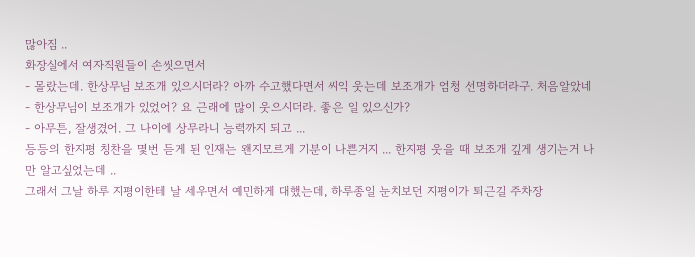많아짐 ..
화장실에서 여자직원들이 손씻으면서
- 몰랐는데. 한상무님 보조개 있으시더라? 아까 수고했다면서 씨익 웃는데 보조개가 엄청 선명하더라구. 처음알았네
- 한상무님이 보조개가 있었어? 요 근래에 많이 웃으시더라. 좋은 일 있으신가?
- 아무튼, 잘생겼어. 그 나이에 상무라니 능력까지 되고 ...
등등의 한지평 칭찬을 몇번 듣게 된 인재는 왠지모르게 기분이 나쁜거지 ... 한지평 웃을 때 보조개 깊게 생기는거 나만 알고싶었는데 ..
그래서 그날 하루 지평이한테 날 세우면서 예민하게 대했는데, 하루종일 눈치보던 지평이가 퇴근길 주차장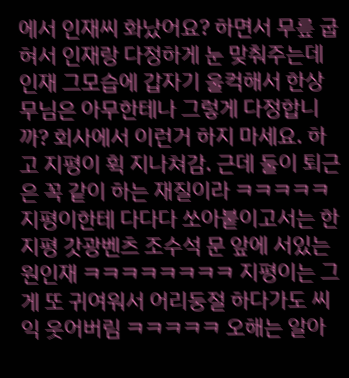에서 인재씨 화났어요? 하면서 무릎 굽혀서 인재랑 다정하게 눈 맞춰주는데 인재 그모습에 갑자기 울컥해서 한상무님은 아무한테나 그렇게 다정합니까? 회사에서 이런거 하지 마세요. 하고 지평이 휙 지나쳐감. 근데 둘이 퇴근은 꼭 같이 하는 재질이라 ㅋㅋㅋㅋㅋ 지평이한테 다다다 쏘아붙이고서는 한지평 갓광벤츠 조수석 문 앞에 서있는 원인재 ㅋㅋㅋㅋㅋㅋㅋㅋ 지평이는 그게 또 귀여워서 어리둥절 하다가도 씨익 웃어버림 ㅋㅋㅋㅋㅋ 오해는 알아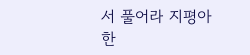서 풀어라 지평아
한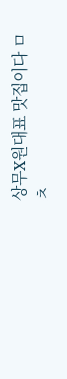상무X원대표 맛집이다 ㅁㅊ